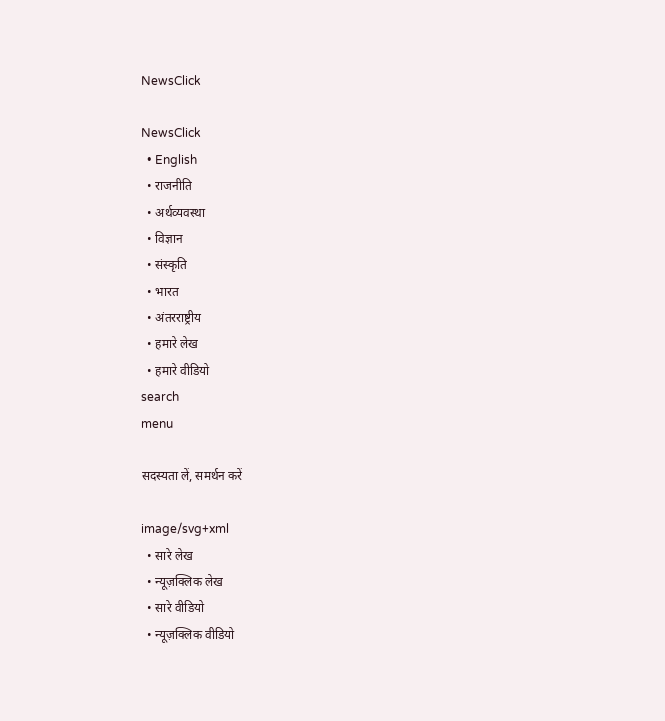NewsClick

NewsClick
  • English
  • राजनीति
  • अर्थव्यवस्था
  • विज्ञान
  • संस्कृति
  • भारत
  • अंतरराष्ट्रीय
  • हमारे लेख
  • हमारे वीडियो
search
menu

सदस्यता लें, समर्थन करें

image/svg+xml
  • सारे लेख
  • न्यूज़क्लिक लेख
  • सारे वीडियो
  • न्यूज़क्लिक वीडियो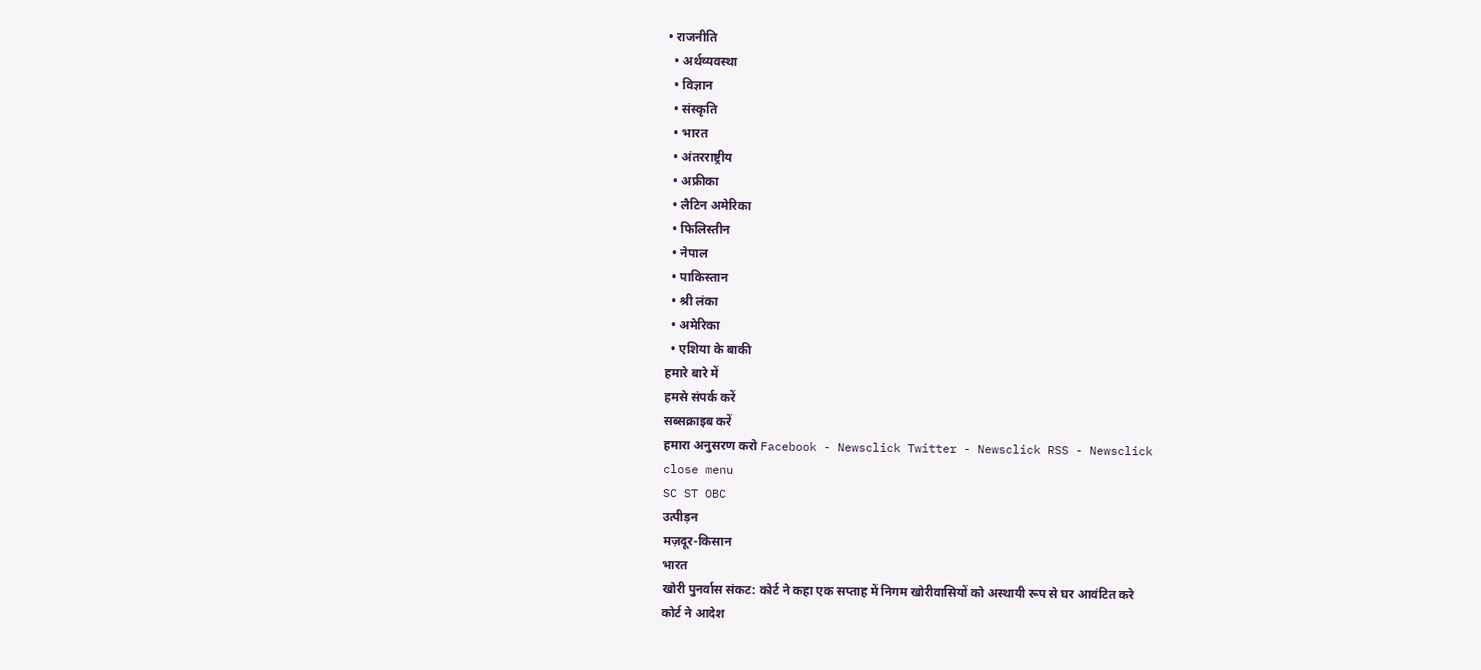• राजनीति
  • अर्थव्यवस्था
  • विज्ञान
  • संस्कृति
  • भारत
  • अंतरराष्ट्रीय
  • अफ्रीका
  • लैटिन अमेरिका
  • फिलिस्तीन
  • नेपाल
  • पाकिस्तान
  • श्री लंका
  • अमेरिका
  • एशिया के बाकी
हमारे बारे में
हमसे संपर्क करें
सब्सक्राइब करें
हमारा अनुसरण करो Facebook - Newsclick Twitter - Newsclick RSS - Newsclick
close menu
SC ST OBC
उत्पीड़न
मज़दूर-किसान
भारत
खोरी पुनर्वास संकट: कोर्ट ने कहा एक सप्ताह में निगम खोरीवासियों को अस्थायी रूप से घर आवंटित करे
कोर्ट ने आदेश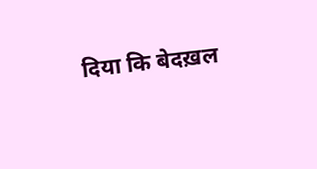दिया कि बेदख़ल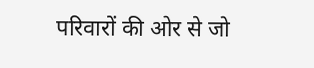परिवारों की ओर से जो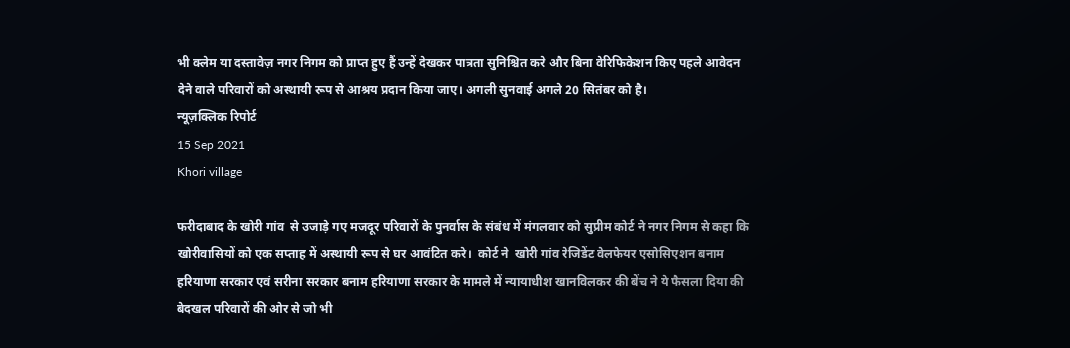भी क्लेम या दस्तावेज़ नगर निगम को प्राप्त हुए हैं उन्हें देखकर पात्रता सुनिश्चित करे और बिना वेरिफिकेशन किए पहले आवेदन देने वाले परिवारों को अस्थायी रूप से आश्रय प्रदान किया जाए। अगली सुनवाई अगले 20 सितंबर को है।
न्यूज़क्लिक रिपोर्ट
15 Sep 2021
Khori village

फरीदाबाद के खोरी गांव  से उजाड़े गए मजदूर परिवारों के पुनर्वास के संबंध में मंगलवार को सुप्रीम कोर्ट ने नगर निगम से कहा कि खोरीवासियों को एक सप्ताह में अस्थायी रूप से घर आवंटित करे।  कोर्ट ने  खोरी गांव रेजिडेंट वेलफेयर एसोसिएशन बनाम हरियाणा सरकार एवं सरीना सरकार बनाम हरियाणा सरकार के मामले में न्यायाधीश खानविलकर की बेंच ने ये फैसला दिया की बेदखल परिवारों की ओर से जो भी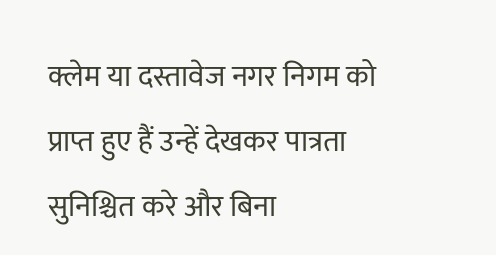क्लेम या दस्तावेज नगर निगम को प्राप्त हुए हैं उन्हें देखकर पात्रता सुनिश्चित करे और बिना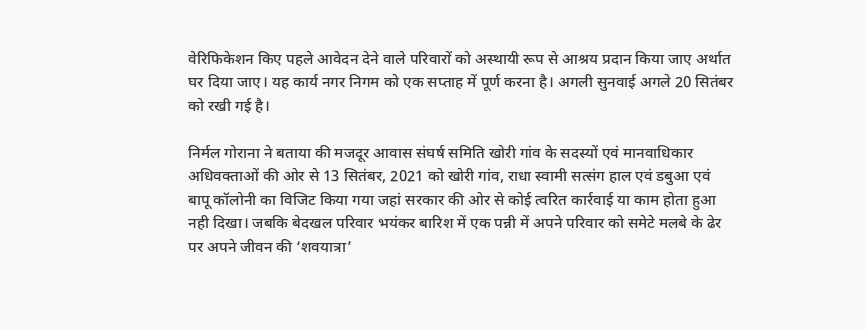वेरिफिकेशन किए पहले आवेदन देने वाले परिवारों को अस्थायी रूप से आश्रय प्रदान किया जाए अर्थात घर दिया जाए। यह कार्य नगर निगम को एक सप्ताह में पूर्ण करना है। अगली सुनवाई अगले 20 सितंबर को रखी गई है।

निर्मल गोराना ने बताया की मजदूर आवास संघर्ष समिति खोरी गांव के सदस्यों एवं मानवाधिकार अधिवक्ताओं की ओर से 13 सितंबर, 2021 को खोरी गांव, राधा स्वामी सत्संग हाल एवं डबुआ एवं बापू कॉलोनी का विजिट किया गया जहां सरकार की ओर से कोई त्वरित कार्रवाई या काम होता हुआ नही दिखा। जबकि बेदखल परिवार भयंकर बारिश में एक पन्नी में अपने परिवार को समेटे मलबे के ढेर पर अपने जीवन की ‘शवयात्रा’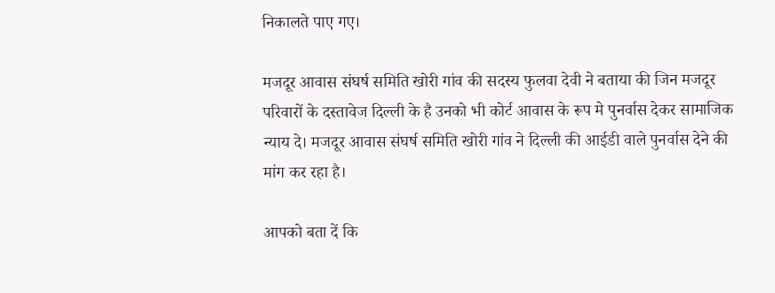निकालते पाए गए।

मजदूर आवास संघर्ष समिति खोरी गांव की सदस्य फुलवा देवी ने बताया की जिन मजदूर परिवारों के दस्तावेज दिल्ली के है उनको भी कोर्ट आवास के रूप मे पुनर्वास देकर सामाजिक न्याय दे। मजदूर आवास संघर्ष समिति खोरी गांव ने दिल्ली की आईडी वाले पुनर्वास देने की मांग कर रहा है।

आपको बता दें कि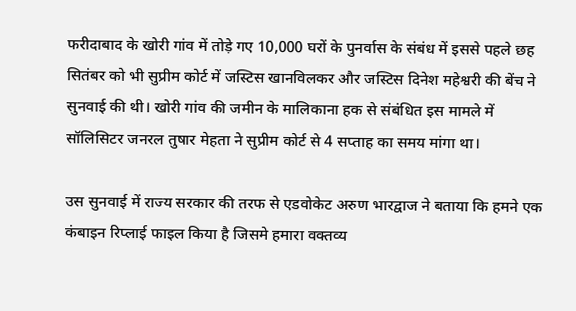फरीदाबाद के खोरी गांव में तोड़े गए 10,000 घरों के पुनर्वास के संबंध में इससे पहले छह सितंबर को भी सुप्रीम कोर्ट में जस्टिस खानविलकर और जस्टिस दिनेश महेश्वरी की बेंच ने सुनवाई की थी। खोरी गांव की जमीन के मालिकाना हक से संबंधित इस मामले में सॉलिसिटर जनरल तुषार मेहता ने सुप्रीम कोर्ट से 4 सप्ताह का समय मांगा था।

उस सुनवाई में राज्य सरकार की तरफ से एडवोकेट अरुण भारद्वाज ने बताया कि हमने एक कंबाइन रिप्लाई फाइल किया है जिसमे हमारा वक्तव्य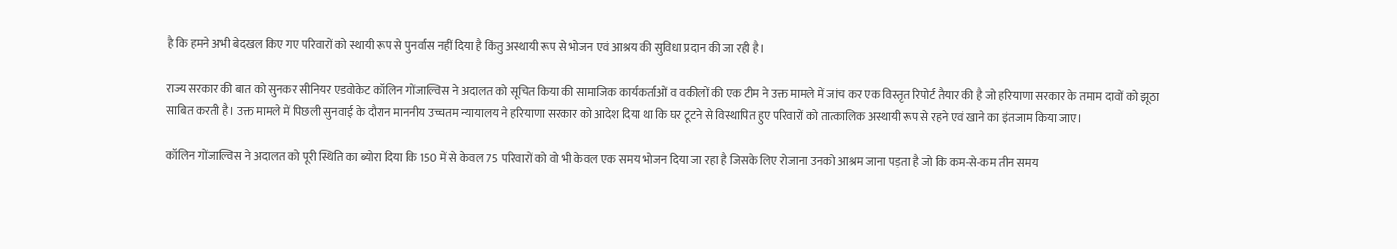है कि हमने अभी बेदखल किए गए परिवारों को स्थायी रूप से पुनर्वास नहीं दिया है किंतु अस्थायी रूप से भोजन एवं आश्रय की सुविधा प्रदान की जा रही है।

राज्य सरकार की बात को सुनकर सीनियर एडवोकेट कॉलिन गोंजाल्विस ने अदालत को सूचित किया की सामाजिक कार्यकर्ताओं व वकीलों की एक टीम ने उक्त मामले में जांच कर एक विस्तृत रिपोर्ट तैयार की है जो हरियाणा सरकार के तमाम दावों को झूठा साबित करती है। उक्त मामले में पिछली सुनवाई के दौरान माननीय उच्चतम न्यायालय ने हरियाणा सरकार को आदेश दिया था कि घर टूटने से विस्थापित हुए परिवारों को तात्कालिक अस्थायी रूप से रहने एवं खाने का इंतजाम किया जाए।

कॉलिन गोंजाल्विस ने अदालत को पूरी स्थिति का ब्योरा दिया कि 150 में से केवल 75 परिवारों को वो भी केवल एक समय भोजन दिया जा रहा है जिसके लिए रोजाना उनको आश्रम जाना पड़ता है जो कि कम-से-कम तीन समय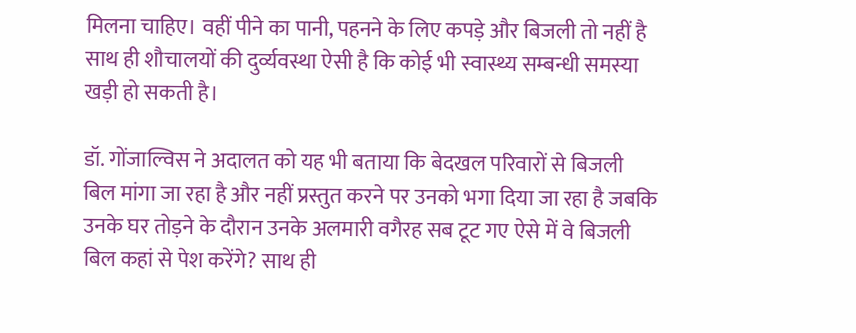मिलना चाहिए। वहीं पीने का पानी, पहनने के लिए कपड़े और बिजली तो नहीं है साथ ही शौचालयों की दुर्व्यवस्था ऐसी है कि कोई भी स्वास्थ्य सम्बन्धी समस्या खड़ी हो सकती है।

डॉ. गोंजाल्विस ने अदालत को यह भी बताया कि बेदखल परिवारों से बिजली बिल मांगा जा रहा है और नहीं प्रस्तुत करने पर उनको भगा दिया जा रहा है जबकि उनके घर तोड़ने के दौरान उनके अलमारी वगैरह सब टूट गए ऐसे में वे बिजली बिल कहां से पेश करेंगे? साथ ही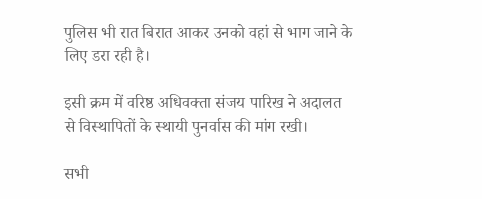पुलिस भी रात बिरात आकर उनको वहां से भाग जाने के लिए डरा रही है।

इसी क्रम में वरिष्ठ अधिवक्ता संजय पारिख ने अदालत से विस्थापितों के स्थायी पुनर्वास की मांग रखी।

सभी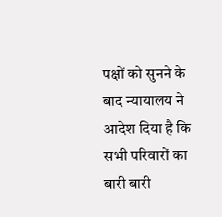पक्षों को सुनने के बाद न्यायालय ने आदेश दिया है कि सभी परिवारों का बारी बारी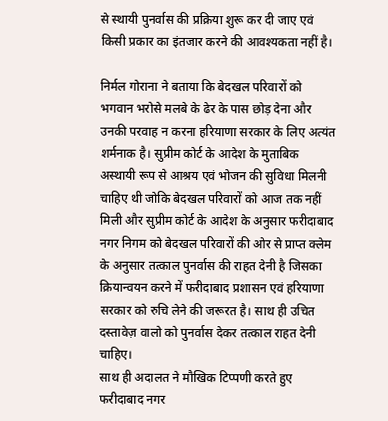से स्थायी पुनर्वास की प्रक्रिया शुरू कर दी जाए एवं किसी प्रकार का इंतजार करने की आवश्यकता नहीं है।

निर्मल गोराना ने बताया कि बेदखल परिवारों को भगवान भरोसे मलबे के ढेर के पास छोड़ देना और उनकी परवाह न करना हरियाणा सरकार के लिए अत्यंत शर्मनाक है। सुप्रीम कोर्ट के आदेश के मुताबिक अस्थायी रूप से आश्रय एवं भोजन की सुविधा मिलनी चाहिए थी जोकि बेदखल परिवारों को आज तक नहीं मिली और सुप्रीम कोर्ट के आदेश के अनुसार फरीदाबाद नगर निगम को बेदखल परिवारों की ओर से प्राप्त क्लेम के अनुसार तत्काल पुनर्वास की राहत देनी है जिसका क्रियान्वयन करने में फरीदाबाद प्रशासन एवं हरियाणा सरकार को रुचि लेने की जरूरत है। साथ ही उचित दस्तावेज़ वालो को पुनर्वास देकर तत्काल राहत देनी चाहिए।
साथ ही अदालत ने मौखिक टिप्पणी करते हुए फरीदाबाद नगर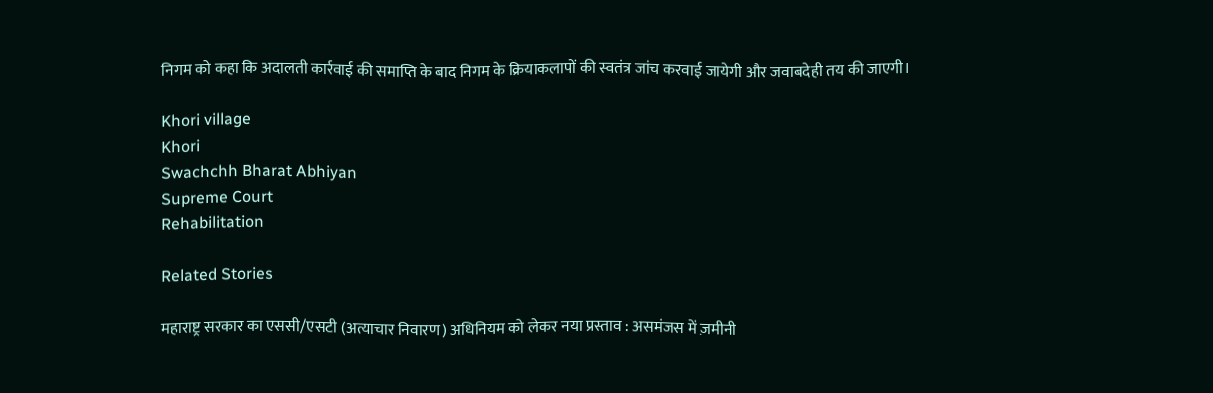निगम को कहा कि अदालती कार्रवाई की समाप्ति के बाद निगम के क्रियाकलापों की स्वतंत्र जांच करवाई जायेगी और जवाबदेही तय की जाएगी।

Khori village
Khori
Swachchh Bharat Abhiyan
Supreme Court
Rehabilitation

Related Stories

महाराष्ट्र सरकार का एससी/एसटी (अत्याचार निवारण) अधिनियम को लेकर नया प्रस्ताव : असमंजस में ज़मीनी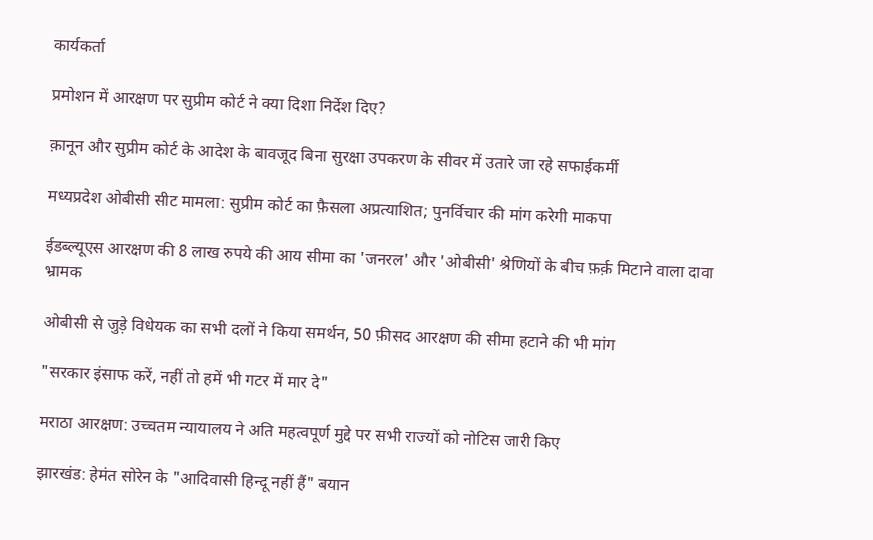कार्यकर्ता

प्रमोशन में आरक्षण पर सुप्रीम कोर्ट ने क्या दिशा निर्देश दिए?

क़ानून और सुप्रीम कोर्ट के आदेश के बावजूद बिना सुरक्षा उपकरण के सीवर में उतारे जा रहे सफाईकर्मी

मध्यप्रदेश ओबीसी सीट मामला: सुप्रीम कोर्ट का फ़ैसला अप्रत्याशित; पुनर्विचार की मांग करेगी माकपा

ईडब्ल्यूएस आरक्षण की 8 लाख रुपये की आय सीमा का 'जनरल' और 'ओबीसी' श्रेणियों के बीच फ़र्क़ मिटाने वाला दावा भ्रामक

ओबीसी से जुड़े विधेयक का सभी दलों ने किया समर्थन, 50 फ़ीसद आरक्षण की सीमा हटाने की भी मांग

"सरकार इंसाफ करें, नहीं तो हमें भी गटर में मार दे"

मराठा आरक्षण: उच्चतम न्यायालय ने अति महत्वपूर्ण मुद्दे पर सभी राज्यों को नोटिस जारी किए

झारखंड: हेमंत सोरेन के "आदिवासी हिन्दू नहीं हैं" बयान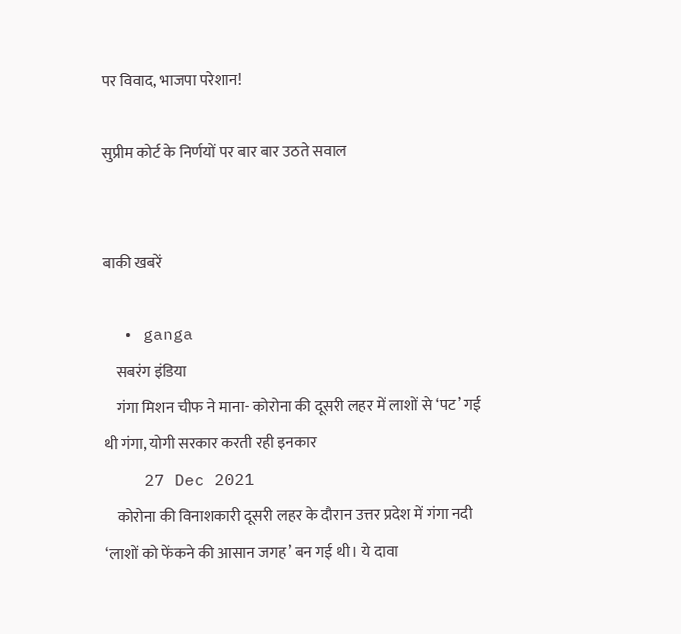पर विवाद, भाजपा परेशान!

सुप्रीम कोर्ट के निर्णयों पर बार बार उठते सवाल


बाकी खबरें

  • ganga
    सबरंग इंडिया
    गंगा मिशन चीफ ने माना- कोरोना की दूसरी लहर में लाशों से ‘पट’ गई थी गंगा, योगी सरकार करती रही इनकार
    27 Dec 2021
    कोरोना की विनाशकारी दूसरी लहर के दौरान उत्तर प्रदेश में गंगा नदी ‘लाशों को फेंकने की आसान जगह’ बन गई थी। ये दावा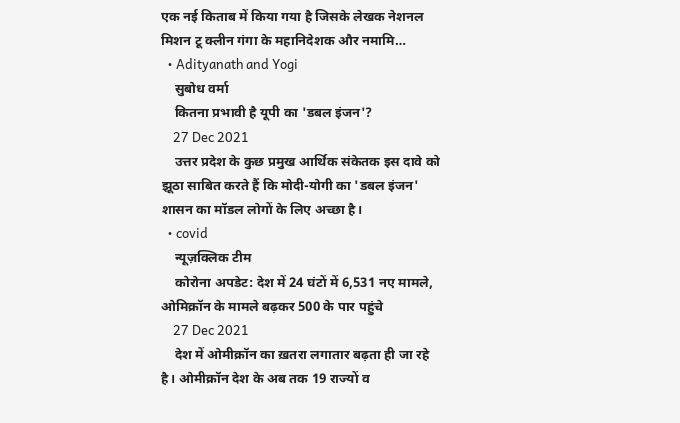एक नई किताब में किया गया है जिसके लेखक नेशनल मिशन टू क्लीन गंगा के महानिदेशक और नमामि…
  • Adityanath and Yogi
    सुबोध वर्मा
    कितना प्रभावी है यूपी का 'डबल इंजन'?
    27 Dec 2021
    उत्तर प्रदेश के कुछ प्रमुख आर्थिक संकेतक इस दावे को झूठा साबित करते हैं कि मोदी-योगी का 'डबल इंजन' शासन का मॉडल लोगों के लिए अच्छा है।
  • covid
    न्यूज़क्लिक टीम
    कोरोना अपडेट: देश में 24 घंटों में 6,531 नए मामले, ओमिक्रॉन के मामले बढ़कर 500 के पार पहुंचे
    27 Dec 2021
    देश में ओमीक्रॉन का ख़तरा लगातार बढ़ता ही जा रहे है। ओमीक्रॉन देश के अब तक 19 राज्यों व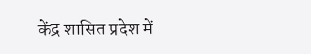केंद्र शासित प्रदेश में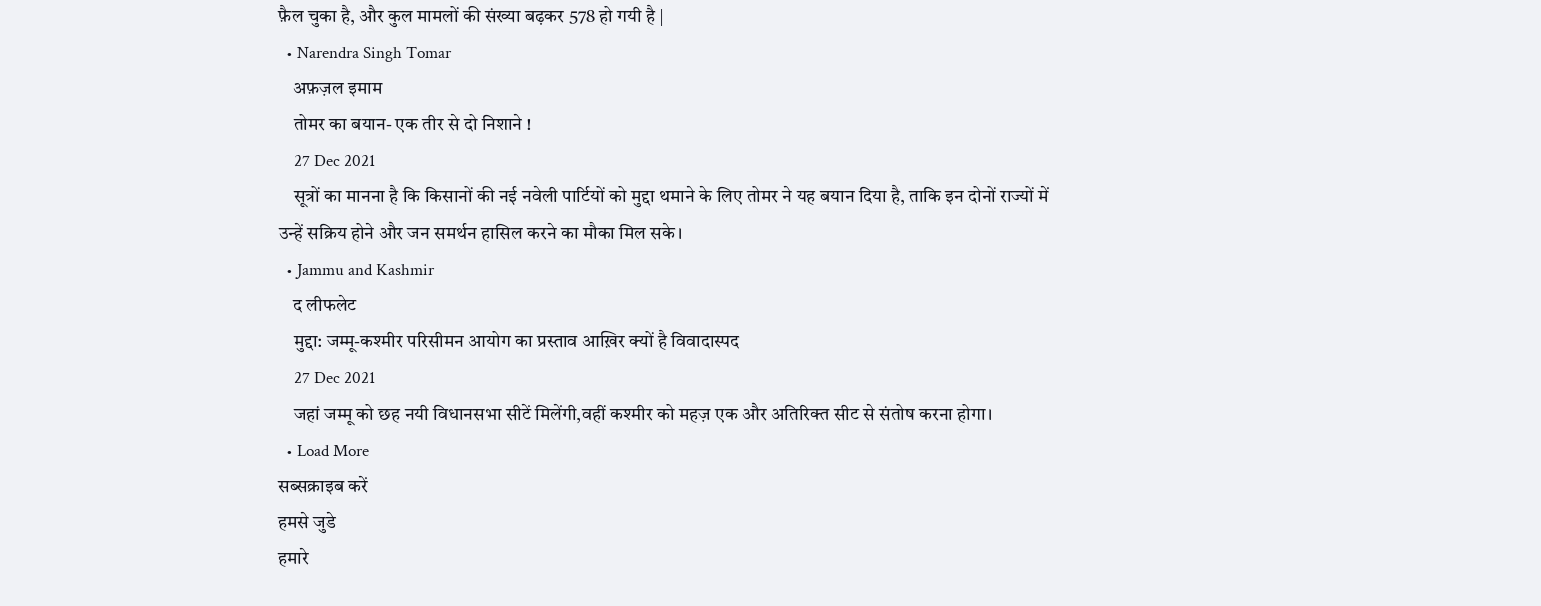फ़ैल चुका है, और कुल मामलों की संख्या बढ़कर 578 हो गयी है |
  • Narendra Singh Tomar
    अफ़ज़ल इमाम
    तोमर का बयान- एक तीर से दो निशाने !
    27 Dec 2021
    सूत्रों का मानना है कि किसानों की नई नवेली पार्टियों को मुद्दा थमाने के लिए तोमर ने यह बयान दिया है, ताकि इन दोनों राज्यों में उन्हें सक्रिय होने और जन समर्थन हासिल करने का मौका मिल सके।
  • Jammu and Kashmir
    द लीफलेट
    मुद्दा: जम्मू-कश्मीर परिसीमन आयोग का प्रस्ताव आख़िर क्यों है विवादास्पद
    27 Dec 2021
    जहां जम्मू को छह नयी विधानसभा सीटें मिलेंगी,वहीं कश्मीर को महज़ एक और अतिरिक्त सीट से संतोष करना होगा।
  • Load More
सब्सक्राइब करें
हमसे जुडे
हमारे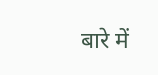बारे में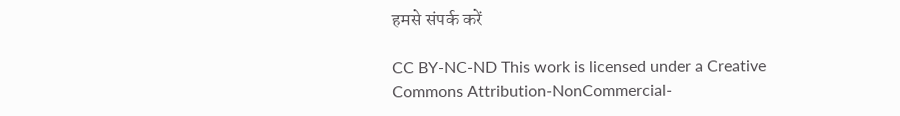हमसे संपर्क करें

CC BY-NC-ND This work is licensed under a Creative Commons Attribution-NonCommercial-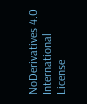NoDerivatives 4.0 International License